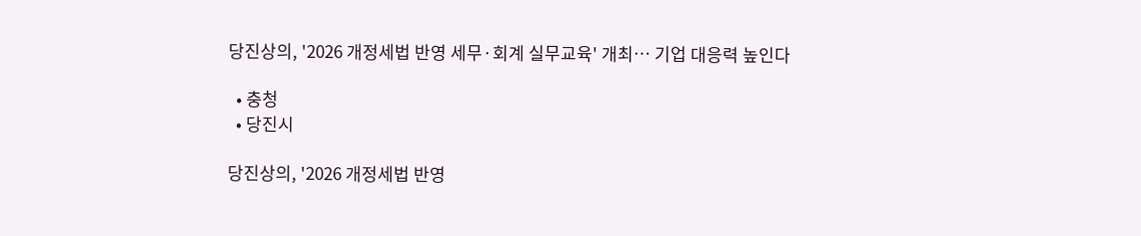당진상의, '2026 개정세법 반영 세무·회계 실무교육' 개최… 기업 대응력 높인다

  • 충청
  • 당진시

당진상의, '2026 개정세법 반영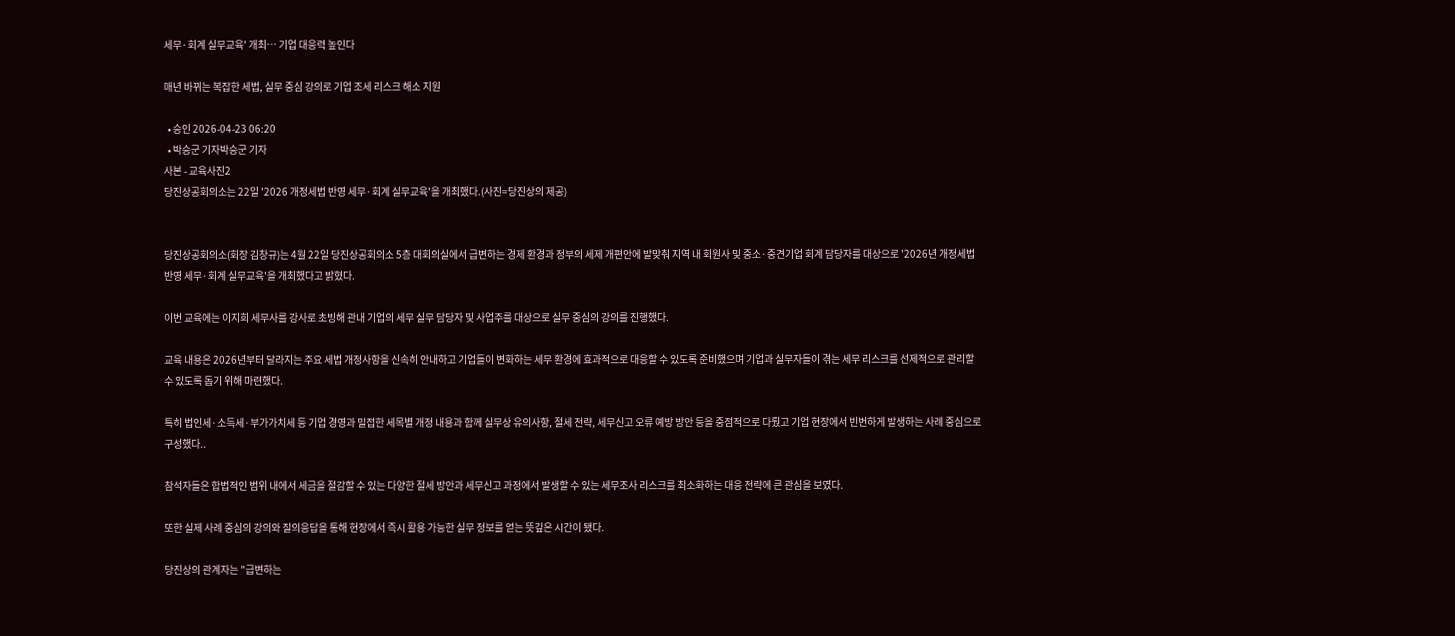세무·회계 실무교육' 개최… 기업 대응력 높인다

매년 바뀌는 복잡한 세법, 실무 중심 강의로 기업 조세 리스크 해소 지원

  • 승인 2026-04-23 06:20
  • 박승군 기자박승군 기자
사본 - 교육사진2
당진상공회의소는 22일 '2026 개정세법 반영 세무·회계 실무교육'을 개최했다.(사진=당진상의 제공)


당진상공회의소(회장 김창규)는 4월 22일 당진상공회의소 5층 대회의실에서 급변하는 경제 환경과 정부의 세제 개편안에 발맞춰 지역 내 회원사 및 중소·중견기업 회계 담당자를 대상으로 '2026년 개정세법 반영 세무·회계 실무교육'을 개최했다고 밝혔다.

이번 교육에는 이지희 세무사를 강사로 초빙해 관내 기업의 세무 실무 담당자 및 사업주를 대상으로 실무 중심의 강의를 진행했다.

교육 내용은 2026년부터 달라지는 주요 세법 개정사항을 신속히 안내하고 기업들이 변화하는 세무 환경에 효과적으로 대응할 수 있도록 준비했으며 기업과 실무자들이 겪는 세무 리스크를 선제적으로 관리할 수 있도록 돕기 위해 마련했다.

특히 법인세·소득세·부가가치세 등 기업 경영과 밀접한 세목별 개정 내용과 함께 실무상 유의사항, 절세 전략, 세무신고 오류 예방 방안 등을 중점적으로 다뤘고 기업 현장에서 빈번하게 발생하는 사례 중심으로 구성했다..

참석자들은 합법적인 범위 내에서 세금을 절감할 수 있는 다양한 절세 방안과 세무신고 과정에서 발생할 수 있는 세무조사 리스크를 최소화하는 대응 전략에 큰 관심을 보였다.

또한 실제 사례 중심의 강의와 질의응답을 통해 현장에서 즉시 활용 가능한 실무 정보를 얻는 뜻깊은 시간이 됐다.

당진상의 관계자는 "급변하는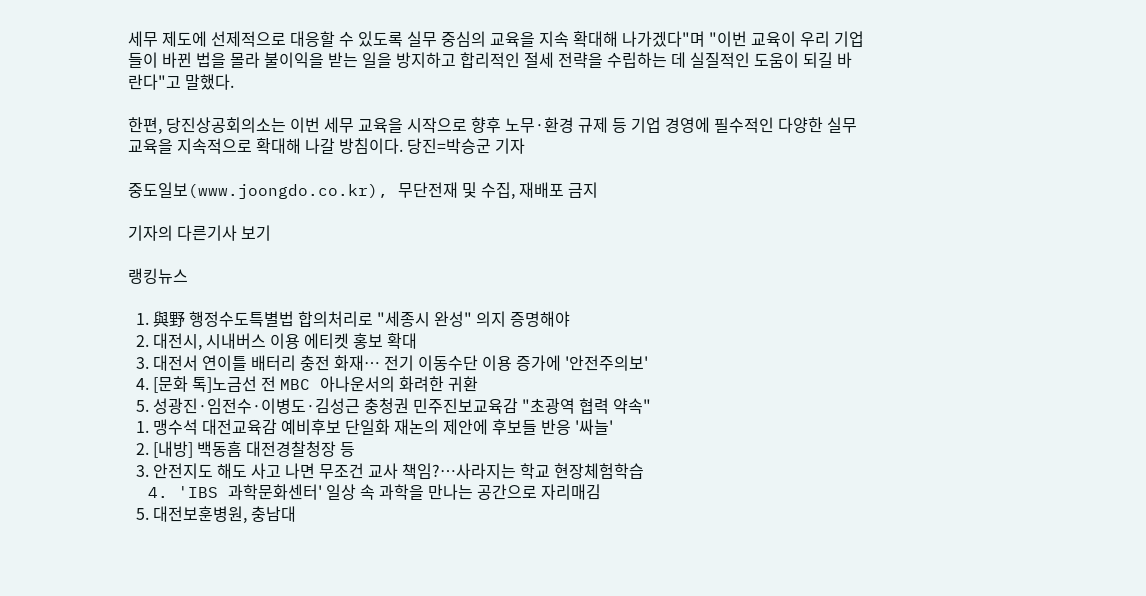세무 제도에 선제적으로 대응할 수 있도록 실무 중심의 교육을 지속 확대해 나가겠다"며 "이번 교육이 우리 기업들이 바뀐 법을 몰라 불이익을 받는 일을 방지하고 합리적인 절세 전략을 수립하는 데 실질적인 도움이 되길 바란다"고 말했다.

한편, 당진상공회의소는 이번 세무 교육을 시작으로 향후 노무·환경 규제 등 기업 경영에 필수적인 다양한 실무 교육을 지속적으로 확대해 나갈 방침이다. 당진=박승군 기자

중도일보(www.joongdo.co.kr), 무단전재 및 수집, 재배포 금지

기자의 다른기사 보기

랭킹뉴스

  1. 與野 행정수도특별법 합의처리로 "세종시 완성" 의지 증명해야
  2. 대전시, 시내버스 이용 에티켓 홍보 확대
  3. 대전서 연이틀 배터리 충전 화재… 전기 이동수단 이용 증가에 '안전주의보'
  4. [문화 톡]노금선 전 MBC 아나운서의 화려한 귀환
  5. 성광진·임전수·이병도·김성근 충청권 민주진보교육감 "초광역 협력 약속"
  1. 맹수석 대전교육감 예비후보 단일화 재논의 제안에 후보들 반응 '싸늘'
  2. [내방] 백동흠 대전경찰청장 등
  3. 안전지도 해도 사고 나면 무조건 교사 책임?…사라지는 학교 현장체험학습
  4. 'IBS 과학문화센터' 일상 속 과학을 만나는 공간으로 자리매김
  5. 대전보훈병원, 충남대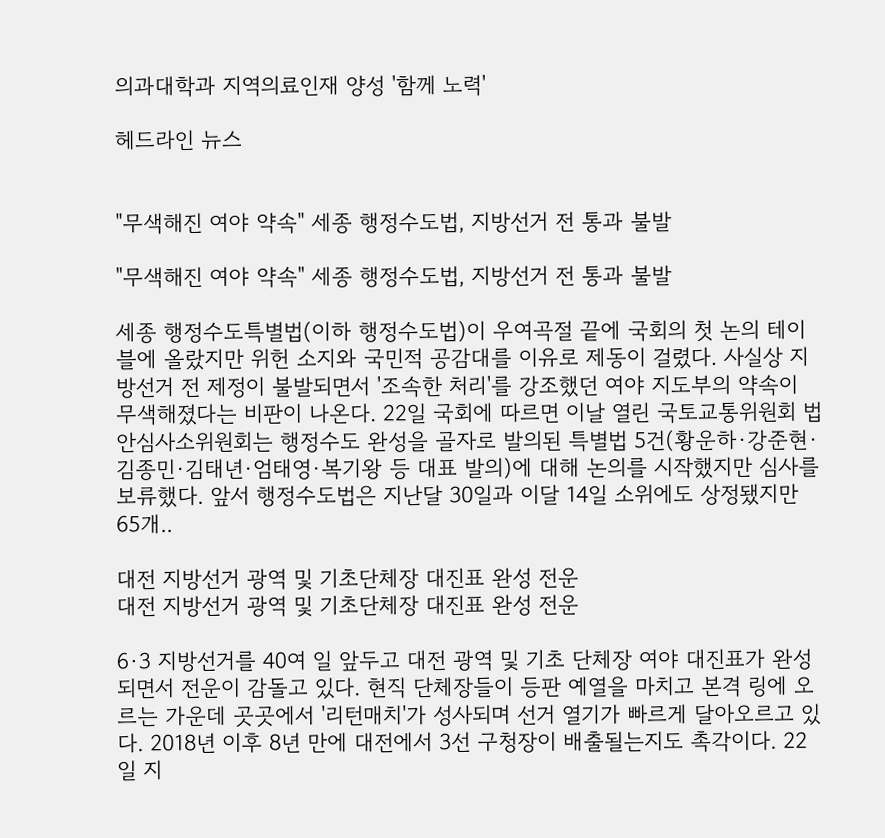의과대학과 지역의료인재 양성 '함께 노력'

헤드라인 뉴스


"무색해진 여야 약속" 세종 행정수도법, 지방선거 전 통과 불발

"무색해진 여야 약속" 세종 행정수도법, 지방선거 전 통과 불발

세종 행정수도특별법(이하 행정수도법)이 우여곡절 끝에 국회의 첫 논의 테이블에 올랐지만 위헌 소지와 국민적 공감대를 이유로 제동이 걸렸다. 사실상 지방선거 전 제정이 불발되면서 '조속한 처리'를 강조했던 여야 지도부의 약속이 무색해졌다는 비판이 나온다. 22일 국회에 따르면 이날 열린 국토교통위원회 법안심사소위원회는 행정수도 완성을 골자로 발의된 특별법 5건(황운하·강준현·김종민·김태년·엄태영·복기왕 등 대표 발의)에 대해 논의를 시작했지만 심사를 보류했다. 앞서 행정수도법은 지난달 30일과 이달 14일 소위에도 상정됐지만 65개..

대전 지방선거 광역 및 기초단체장 대진표 완성 전운
대전 지방선거 광역 및 기초단체장 대진표 완성 전운

6·3 지방선거를 40여 일 앞두고 대전 광역 및 기초 단체장 여야 대진표가 완성되면서 전운이 감돌고 있다. 현직 단체장들이 등판 예열을 마치고 본격 링에 오르는 가운데 곳곳에서 '리턴매치'가 성사되며 선거 열기가 빠르게 달아오르고 있다. 2018년 이후 8년 만에 대전에서 3선 구청장이 배출될는지도 촉각이다. 22일 지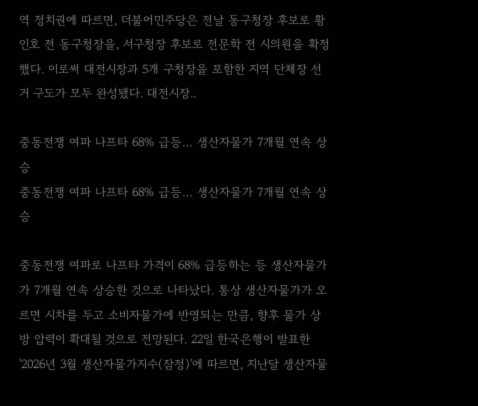역 정치권에 따르면, 더불어민주당은 전날 동구청장 후보로 황인호 전 동구청장을, 서구청장 후보로 전문학 전 시의원을 확정했다. 이로써 대전시장과 5개 구청장을 포함한 지역 단체장 선거 구도가 모두 완성됐다. 대전시장..

중동전쟁 여파 나프타 68% 급등… 생산자물가 7개월 연속 상승
중동전쟁 여파 나프타 68% 급등… 생산자물가 7개월 연속 상승

중동전쟁 여파로 나프타 가격이 68% 급등하는 등 생산자물가가 7개월 연속 상승한 것으로 나타났다. 통상 생산자물가가 오르면 시차를 두고 소비자물가에 반영되는 만큼, 향후 물가 상방 압력이 확대될 것으로 전망된다. 22일 한국은행이 발표한 '2026년 3월 생산자물가지수(잠정)'에 따르면, 지난달 생산자물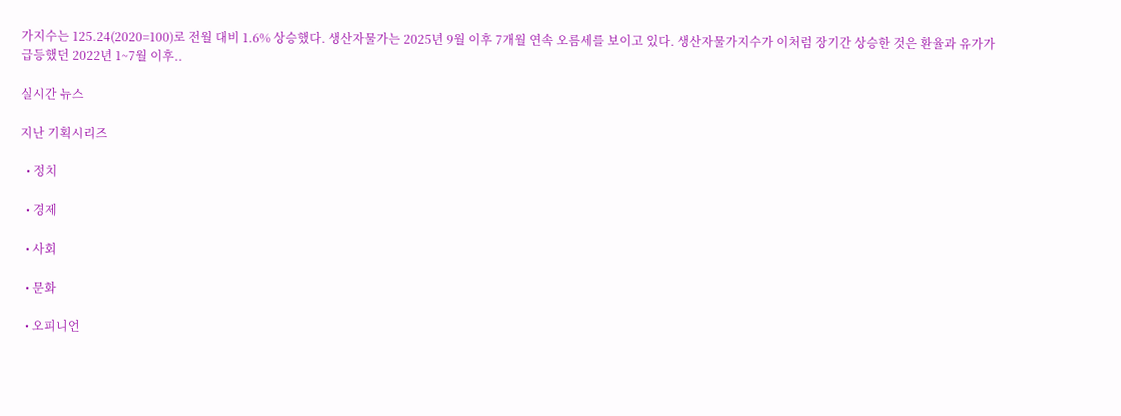가지수는 125.24(2020=100)로 전월 대비 1.6% 상승했다. 생산자물가는 2025년 9월 이후 7개월 연속 오름세를 보이고 있다. 생산자물가지수가 이처럼 장기간 상승한 것은 환율과 유가가 급등했던 2022년 1~7월 이후..

실시간 뉴스

지난 기획시리즈

  • 정치

  • 경제

  • 사회

  • 문화

  • 오피니언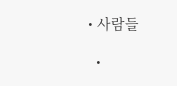• 사람들

  •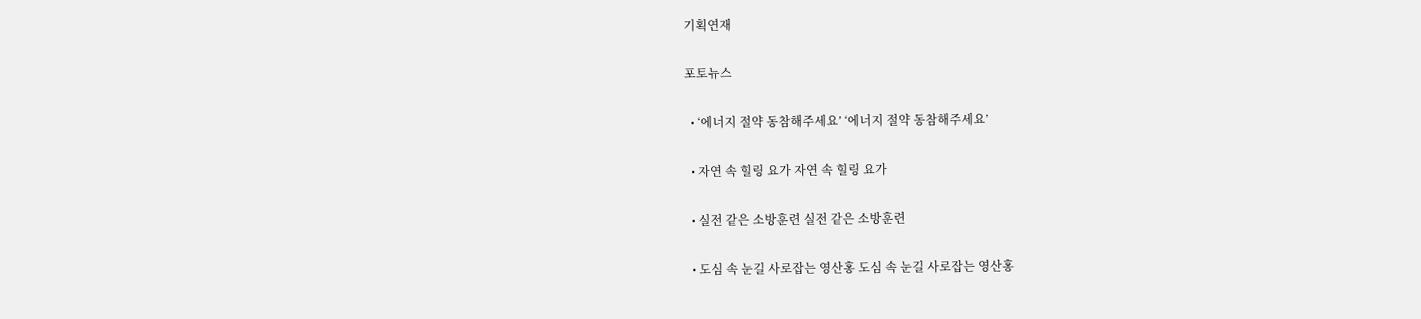기획연재

포토뉴스

  • ‘에너지 절약 동참해주세요’ ‘에너지 절약 동참해주세요’

  • 자연 속 힐링 요가 자연 속 힐링 요가

  • 실전 같은 소방훈련 실전 같은 소방훈련

  • 도심 속 눈길 사로잡는 영산홍 도심 속 눈길 사로잡는 영산홍